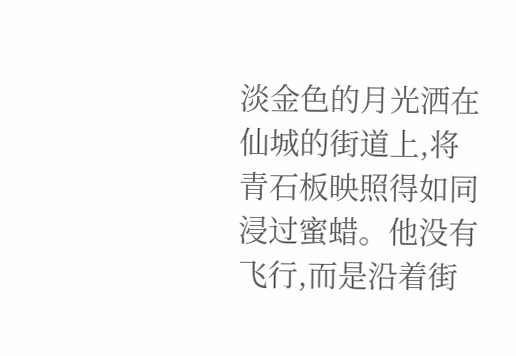淡金色的月光洒在仙城的街道上,将青石板映照得如同浸过蜜蜡。他没有飞行,而是沿着街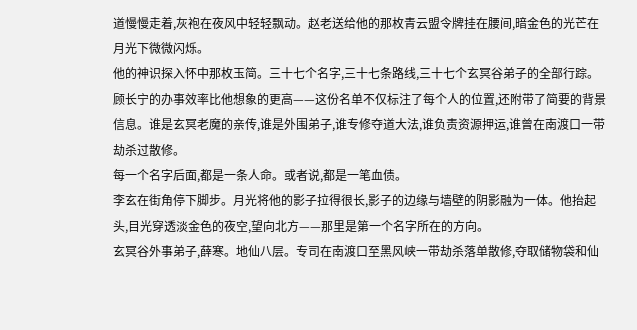道慢慢走着,灰袍在夜风中轻轻飘动。赵老送给他的那枚青云盟令牌挂在腰间,暗金色的光芒在月光下微微闪烁。
他的神识探入怀中那枚玉简。三十七个名字,三十七条路线,三十七个玄冥谷弟子的全部行踪。顾长宁的办事效率比他想象的更高——这份名单不仅标注了每个人的位置,还附带了简要的背景信息。谁是玄冥老魔的亲传,谁是外围弟子,谁专修夺道大法,谁负责资源押运,谁曾在南渡口一带劫杀过散修。
每一个名字后面,都是一条人命。或者说,都是一笔血债。
李玄在街角停下脚步。月光将他的影子拉得很长,影子的边缘与墙壁的阴影融为一体。他抬起头,目光穿透淡金色的夜空,望向北方——那里是第一个名字所在的方向。
玄冥谷外事弟子,薛寒。地仙八层。专司在南渡口至黑风峡一带劫杀落单散修,夺取储物袋和仙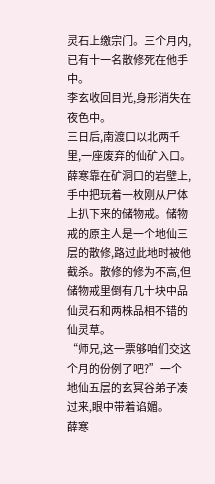灵石上缴宗门。三个月内,已有十一名散修死在他手中。
李玄收回目光,身形消失在夜色中。
三日后,南渡口以北两千里,一座废弃的仙矿入口。
薛寒靠在矿洞口的岩壁上,手中把玩着一枚刚从尸体上扒下来的储物戒。储物戒的原主人是一个地仙三层的散修,路过此地时被他截杀。散修的修为不高,但储物戒里倒有几十块中品仙灵石和两株品相不错的仙灵草。
“师兄,这一票够咱们交这个月的份例了吧?”一个地仙五层的玄冥谷弟子凑过来,眼中带着谄媚。
薛寒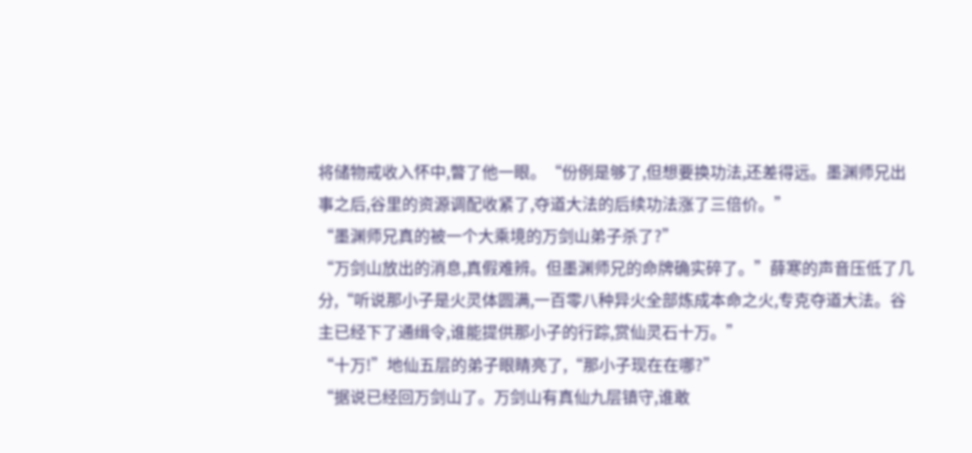将储物戒收入怀中,瞥了他一眼。“份例是够了,但想要换功法,还差得远。墨渊师兄出事之后,谷里的资源调配收紧了,夺道大法的后续功法涨了三倍价。”
“墨渊师兄真的被一个大乘境的万剑山弟子杀了?”
“万剑山放出的消息,真假难辨。但墨渊师兄的命牌确实碎了。”薛寒的声音压低了几分,“听说那小子是火灵体圆满,一百零八种异火全部炼成本命之火,专克夺道大法。谷主已经下了通缉令,谁能提供那小子的行踪,赏仙灵石十万。”
“十万!”地仙五层的弟子眼睛亮了,“那小子现在在哪?”
“据说已经回万剑山了。万剑山有真仙九层镇守,谁敢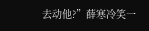去动他?”薛寒冷笑一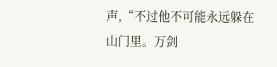声,“不过他不可能永远躲在山门里。万剑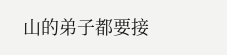山的弟子都要接